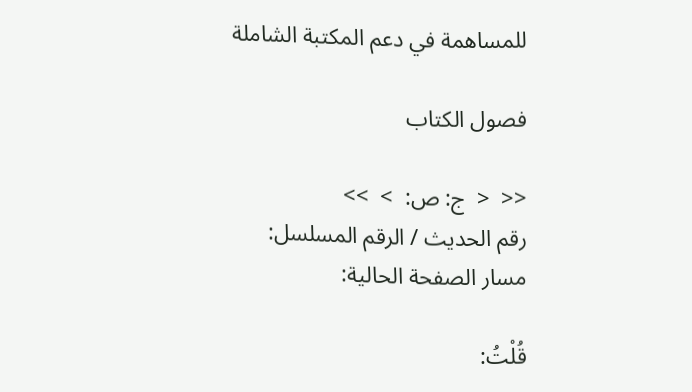للمساهمة في دعم المكتبة الشاملة

فصول الكتاب

<<  <  ج: ص:  >  >>
رقم الحديث / الرقم المسلسل:
مسار الصفحة الحالية:

قُلْتُ: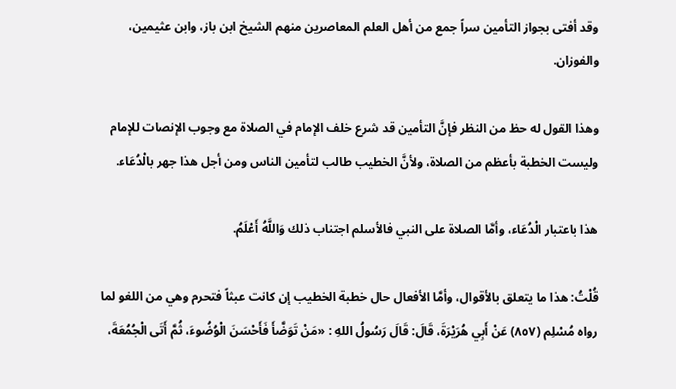وقد أفتى بجواز التأمين سراً جمع من أهل العلم المعاصرين منهم الشيخ ابن باز، وابن عثيمين، والفوزان.

وهذا القول له حظ من النظر فإنَّ التأمين قد شرع خلف الإمام في الصلاة مع وجوب الإنصات للإمام وليست الخطبة بأعظم من الصلاة، ولأنَّ الخطيب طالب لتأمين الناس ومن أجل هذا جهر بالْدُعَاء.

هذا باعتبار الْدُعَاء، وأمَّا الصلاة على النبي فالأسلم اجتناب ذلك وَاللَّهُ أَعْلَمُ.

قُلْتُ: هذا ما يتعلق بالأقوال، وأمَّا الأفعال حال خطبة الخطيب إن كانت عبثاً فتحرم وهي من اللغو لما رواه مُسْلِم (٨٥٧) عَنْ أَبِي هُرَيْرَةَ، قَالَ: قَالَ رَسُولُ اللهِ : «مَنْ تَوَضَّأَ فَأَحْسَنَ الْوُضُوءَ، ثُمَّ أَتَى الْجُمُعَةَ،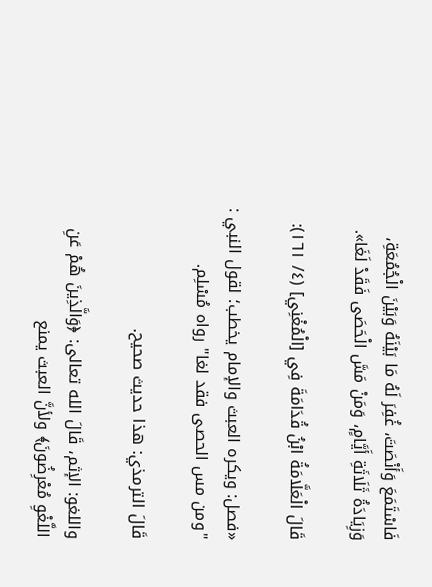فَاسْتَمَعَ وَأَنْصَتَ، غُفِرَ لَهُ مَا بَيْنَهُ وَبَيْنَ الْجُمُعَةِ، وَزِيَادَةُ ثَلَاثَةِ أَيَّامٍ، وَمَنْ مَسَّ الْحَصَى فَقَدْ لَغَا».

قَالَ الْعَلَّامَةُ ابْنُ قُدَامَةَ فِي [الْمُغْنِي] (٤/ ١٦١):

«فصل: ويكره العبث والإمام يخطب؛ لقول النبي : "ومن مس الحصى فقد لغا" رواه مُسْلِم.

قَالَ الترمذي: هذا حديث صحيح.

واللغو: الإثم، قَالَ الله تعالى: ﴿وَالَّذِينَ هُمْ عَنِ اللَّغْوِ مُعْرِضُونَ﴾ ولأنَّ العبث يمنع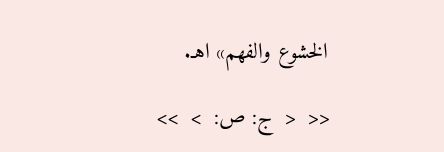الخشوع والفهم» اهـ.

<<  <  ج: ص:  >  >>